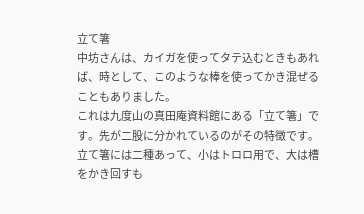立て箸
中坊さんは、カイガを使ってタテ込むときもあれば、時として、このような棒を使ってかき混ぜることもありました。
これは九度山の真田庵資料館にある「立て箸」です。先が二股に分かれているのがその特徴です。立て箸には二種あって、小はトロロ用で、大は槽をかき回すも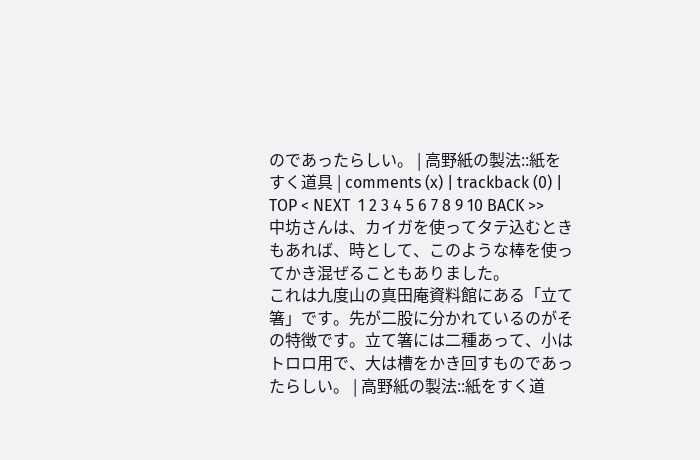のであったらしい。 | 高野紙の製法::紙をすく道具 | comments (x) | trackback (0) |
TOP < NEXT  1 2 3 4 5 6 7 8 9 10 BACK >>
中坊さんは、カイガを使ってタテ込むときもあれば、時として、このような棒を使ってかき混ぜることもありました。
これは九度山の真田庵資料館にある「立て箸」です。先が二股に分かれているのがその特徴です。立て箸には二種あって、小はトロロ用で、大は槽をかき回すものであったらしい。 | 高野紙の製法::紙をすく道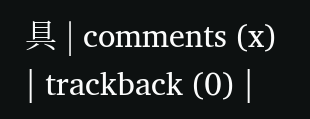具 | comments (x) | trackback (0) |